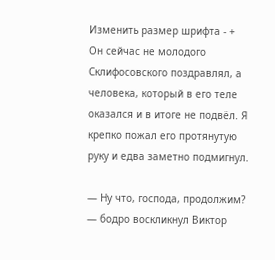Изменить размер шрифта - +
Он сейчас не молодого Склифосовского поздравлял, а человека, который в его теле оказался и в итоге не подвёл. Я крепко пожал его протянутую руку и едва заметно подмигнул.

— Ну что, господа, продолжим? — бодро воскликнул Виктор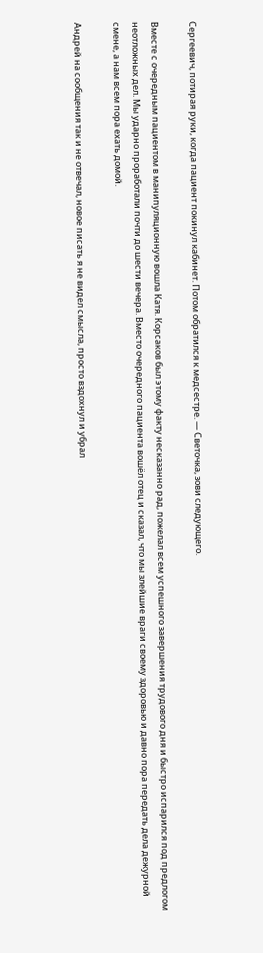Сергеевич, потирая руки, когда пациент покинул кабинет. Потом обратился к медсестре. — Светочка, зови следующего.

Вместе с очередным пациентом в манипуляционную вошла Катя. Корсаков был этому факту несказанно рад, пожелал всем успешного завершения трудового дня и быстро испарился под предлогом неотложных дел. Мы ударно проработали почти до шести вечера. Вместо очередного пациента вошёл отец и сказал, что мы злейшие враги своему здоровью и давно пора передать дела дежурной смене, а нам всем пора ехать домой.

Андрей на сообщения так и не отвечал, новое писать я не видел смысла, просто вздохнул и убрал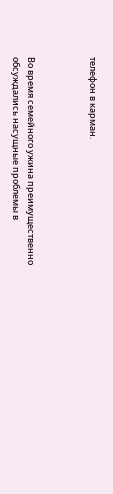телефон в карман.



Во время семейного ужина преимущественно обсуждались насущные проблемы в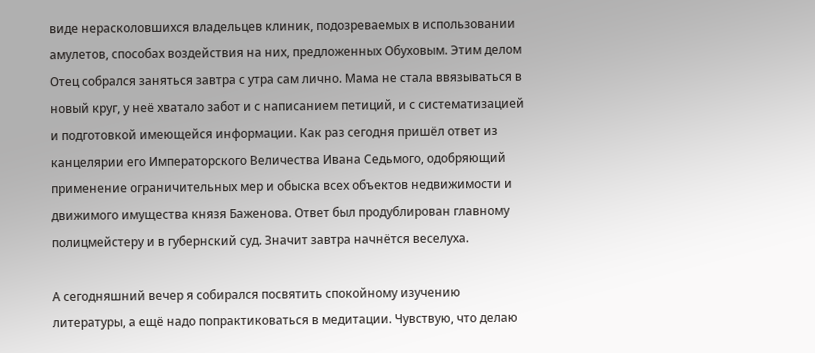виде нерасколовшихся владельцев клиник, подозреваемых в использовании амулетов, способах воздействия на них, предложенных Обуховым. Этим делом Отец собрался заняться завтра с утра сам лично. Мама не стала ввязываться в новый круг, у неё хватало забот и с написанием петиций, и с систематизацией и подготовкой имеющейся информации. Как раз сегодня пришёл ответ из канцелярии его Императорского Величества Ивана Седьмого, одобряющий применение ограничительных мер и обыска всех объектов недвижимости и движимого имущества князя Баженова. Ответ был продублирован главному полицмейстеру и в губернский суд. Значит завтра начнётся веселуха.

А сегодняшний вечер я собирался посвятить спокойному изучению литературы, а ещё надо попрактиковаться в медитации. Чувствую, что делаю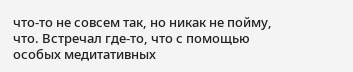что-то не совсем так, но никак не пойму, что. Встречал где-то, что с помощью особых медитативных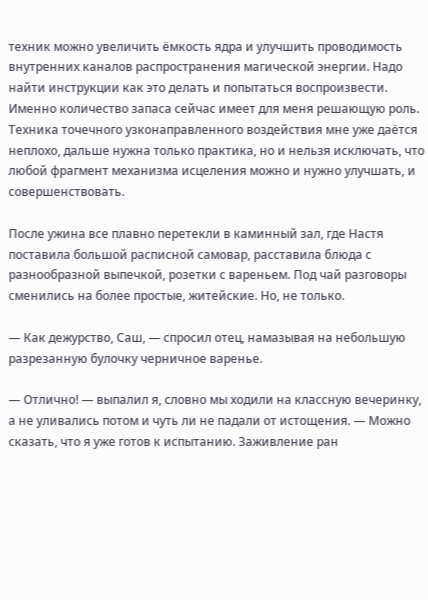техник можно увеличить ёмкость ядра и улучшить проводимость внутренних каналов распространения магической энергии. Надо найти инструкции как это делать и попытаться воспроизвести. Именно количество запаса сейчас имеет для меня решающую роль. Техника точечного узконаправленного воздействия мне уже даётся неплохо, дальше нужна только практика, но и нельзя исключать, что любой фрагмент механизма исцеления можно и нужно улучшать, и совершенствовать.

После ужина все плавно перетекли в каминный зал, где Настя поставила большой расписной самовар, расставила блюда с разнообразной выпечкой, розетки с вареньем. Под чай разговоры сменились на более простые, житейские. Но, не только.

— Как дежурство, Саш, — спросил отец, намазывая на небольшую разрезанную булочку черничное варенье.

— Отлично! — выпалил я, словно мы ходили на классную вечеринку, а не уливались потом и чуть ли не падали от истощения. — Можно сказать, что я уже готов к испытанию. Заживление ран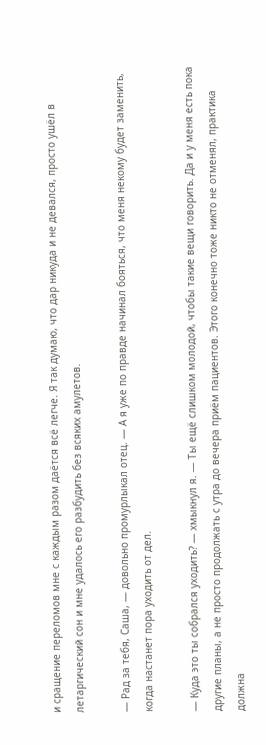и сращение переломов мне с каждым разом даётся всё легче. Я так думаю, что дар никуда и не девался, просто ушёл в летаргический сон и мне удалось его разбудить без всяких амулетов.

— Рад за тебя, Саша, — довольно промурлыкал отец. — А я уже по правде начинал бояться, что меня некому будет заменить, когда настанет пора уходить от дел.

— Куда это ты собрался уходить? — хмыкнул я. — Ты ещё слишком молодой, чтобы такие вещи говорить. Да и у меня есть пока другие планы, а не просто продолжать с утра до вечера приём пациентов. Этого конечно тоже никто не отменял, практика должна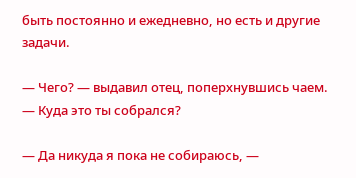быть постоянно и ежедневно, но есть и другие задачи.

— Чего? — выдавил отец, поперхнувшись чаем. — Куда это ты собрался?

— Да никуда я пока не собираюсь, —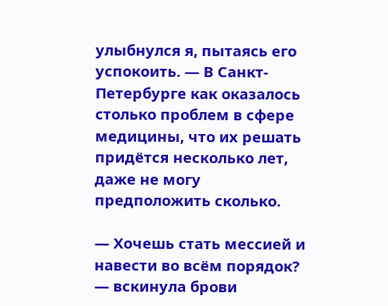улыбнулся я, пытаясь его успокоить. — В Санкт-Петербурге как оказалось столько проблем в сфере медицины, что их решать придётся несколько лет, даже не могу предположить сколько.

— Хочешь стать мессией и навести во всём порядок? — вскинула брови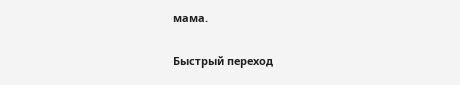мама.

Быстрый переход